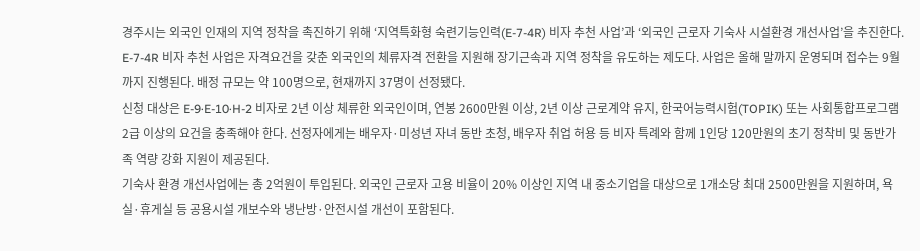경주시는 외국인 인재의 지역 정착을 촉진하기 위해 ‘지역특화형 숙련기능인력(E-7-4R) 비자 추천 사업’과 ‘외국인 근로자 기숙사 시설환경 개선사업’을 추진한다.
E-7-4R 비자 추천 사업은 자격요건을 갖춘 외국인의 체류자격 전환을 지원해 장기근속과 지역 정착을 유도하는 제도다. 사업은 올해 말까지 운영되며 접수는 9월까지 진행된다. 배정 규모는 약 100명으로, 현재까지 37명이 선정됐다.
신청 대상은 E-9·E-10·H-2 비자로 2년 이상 체류한 외국인이며, 연봉 2600만원 이상, 2년 이상 근로계약 유지, 한국어능력시험(TOPIK) 또는 사회통합프로그램 2급 이상의 요건을 충족해야 한다. 선정자에게는 배우자·미성년 자녀 동반 초청, 배우자 취업 허용 등 비자 특례와 함께 1인당 120만원의 초기 정착비 및 동반가족 역량 강화 지원이 제공된다.
기숙사 환경 개선사업에는 총 2억원이 투입된다. 외국인 근로자 고용 비율이 20% 이상인 지역 내 중소기업을 대상으로 1개소당 최대 2500만원을 지원하며, 욕실·휴게실 등 공용시설 개보수와 냉난방·안전시설 개선이 포함된다.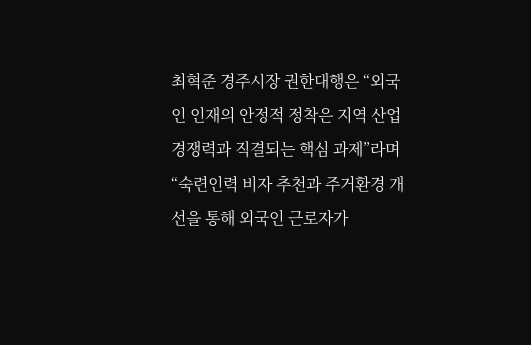최혁준 경주시장 권한대행은 “외국인 인재의 안정적 정착은 지역 산업 경쟁력과 직결되는 핵심 과제”라며 “숙련인력 비자 추천과 주거환경 개선을 통해 외국인 근로자가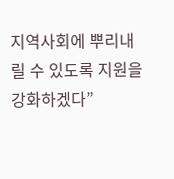지역사회에 뿌리내릴 수 있도록 지원을 강화하겠다”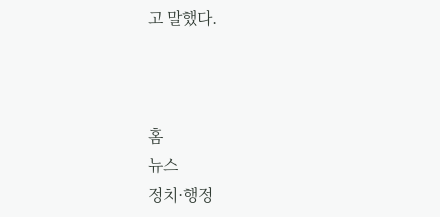고 말했다.



홈
뉴스
정치·행정